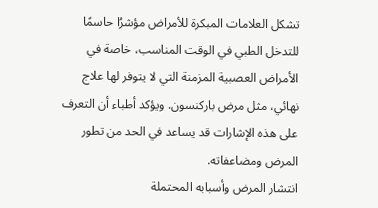تشكل العلامات المبكرة للأمراض مؤشرُا حاسمًا للتدخل الطبي في الوقت المناسب، خاصة في الأمراض العصبية المزمنة التي لا يتوفر لها علاج نهائي، مثل مرض باركنسون. ويؤكد أطباء أن التعرف على هذه الإشارات قد يساعد في الحد من تطور المرض ومضاعفاته.
انتشار المرض وأسبابه المحتملة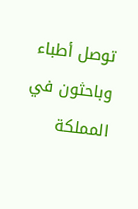توصل أطباء وباحثون في المملكة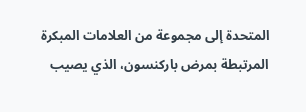المتحدة إلى مجموعة من العلامات المبكرة المرتبطة بمرض باركنسون، الذي يصيب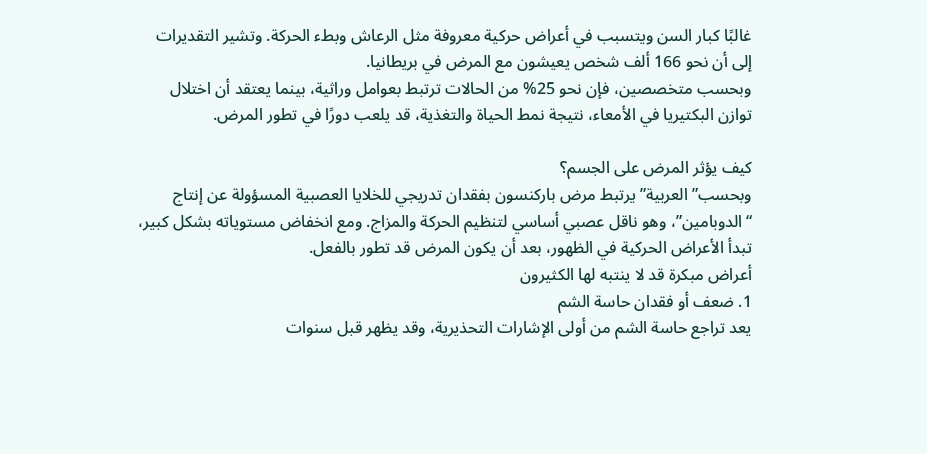غالبًا كبار السن ويتسبب في أعراض حركية معروفة مثل الرعاش وبطء الحركة. وتشير التقديرات إلى أن نحو 166 ألف شخص يعيشون مع المرض في بريطانيا.
وبحسب متخصصين، فإن نحو 25% من الحالات ترتبط بعوامل وراثية، بينما يعتقد أن اختلال توازن البكتيريا في الأمعاء، نتيجة نمط الحياة والتغذية، قد يلعب دورًا في تطور المرض.

كيف يؤثر المرض على الجسم؟
وبحسب”العربية” يرتبط مرض باركنسون بفقدان تدريجي للخلايا العصبية المسؤولة عن إنتاج “الدوبامين”، وهو ناقل عصبي أساسي لتنظيم الحركة والمزاج. ومع انخفاض مستوياته بشكل كبير، تبدأ الأعراض الحركية في الظهور، بعد أن يكون المرض قد تطور بالفعل.
أعراض مبكرة قد لا ينتبه لها الكثيرون
1. ضعف أو فقدان حاسة الشم
يعد تراجع حاسة الشم من أولى الإشارات التحذيرية، وقد يظهر قبل سنوات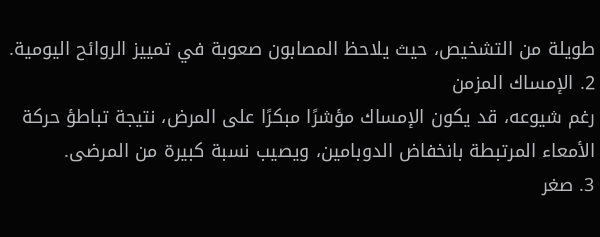طويلة من التشخيص، حيث يلاحظ المصابون صعوبة في تمييز الروائح اليومية.
2. الإمساك المزمن
رغم شيوعه، قد يكون الإمساك مؤشرًا مبكرًا على المرض، نتيجة تباطؤ حركة الأمعاء المرتبطة بانخفاض الدوبامين، ويصيب نسبة كبيرة من المرضى.
3. صغر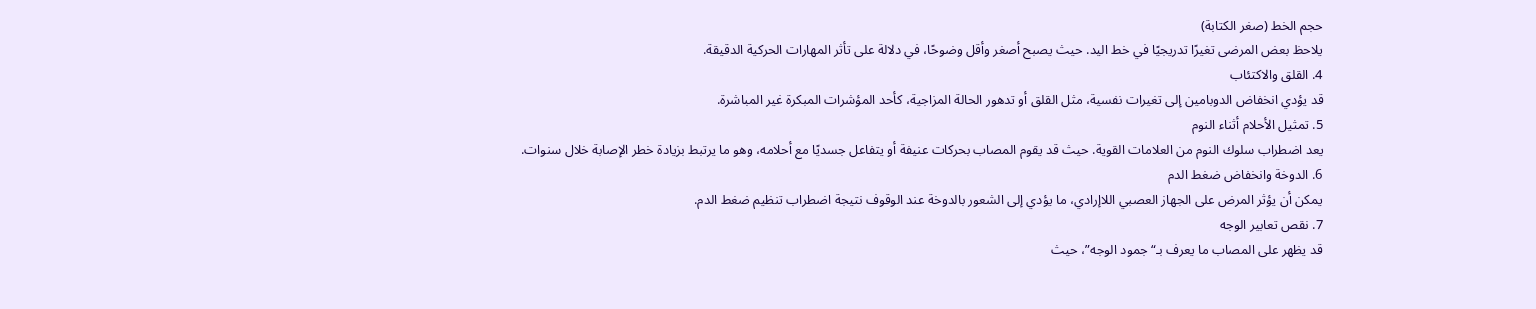حجم الخط (صغر الكتابة)
يلاحظ بعض المرضى تغيرًا تدريجيًا في خط اليد. حيث يصبح أصغر وأقل وضوحًا، في دلالة على تأثر المهارات الحركية الدقيقة.
4. القلق والاكتئاب
قد يؤدي انخفاض الدوبامين إلى تغيرات نفسية، مثل القلق أو تدهور الحالة المزاجية، كأحد المؤشرات المبكرة غير المباشرة.
5. تمثيل الأحلام أثناء النوم
يعد اضطراب سلوك النوم من العلامات القوية. حيث قد يقوم المصاب بحركات عنيفة أو يتفاعل جسديًا مع أحلامه، وهو ما يرتبط بزيادة خطر الإصابة خلال سنوات.
6. الدوخة وانخفاض ضغط الدم
يمكن أن يؤثر المرض على الجهاز العصبي اللاإرادي، ما يؤدي إلى الشعور بالدوخة عند الوقوف نتيجة اضطراب تنظيم ضغط الدم.
7. نقص تعابير الوجه
قد يظهر على المصاب ما يعرف بـ“جمود الوجه”، حيث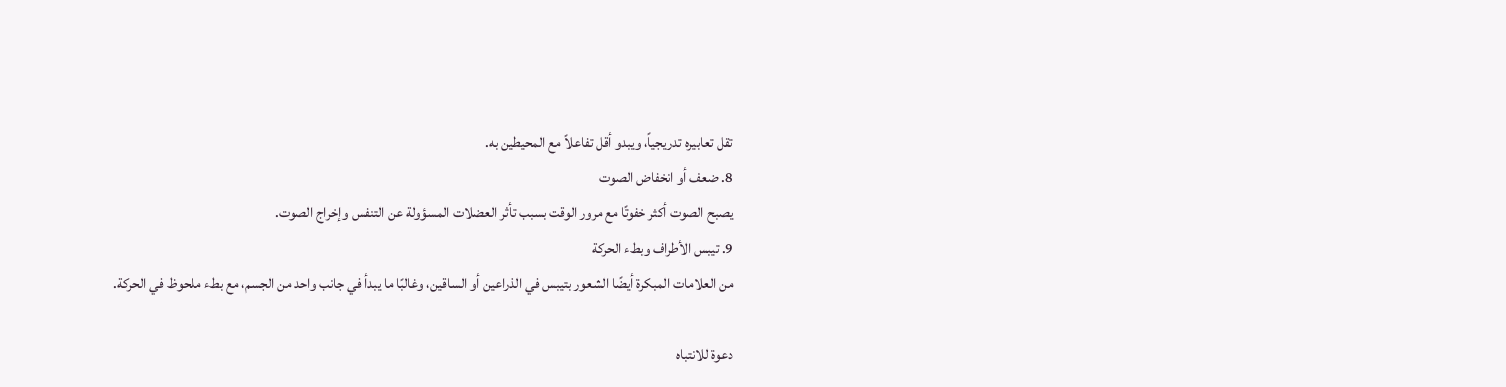تقل تعابيره تدريجياً، ويبدو أقل تفاعلاً مع المحيطين به.
8. ضعف أو انخفاض الصوت
يصبح الصوت أكثر خفوتًا مع مرور الوقت بسبب تأثر العضلات المسؤولة عن التنفس وإخراج الصوت.
9. تيبس الأطراف وبطء الحركة
من العلامات المبكرة أيضًا الشعور بتيبس في الذراعين أو الساقين، وغالبًا ما يبدأ في جانب واحد من الجسم، مع بطء ملحوظ في الحركة.

دعوة للانتباه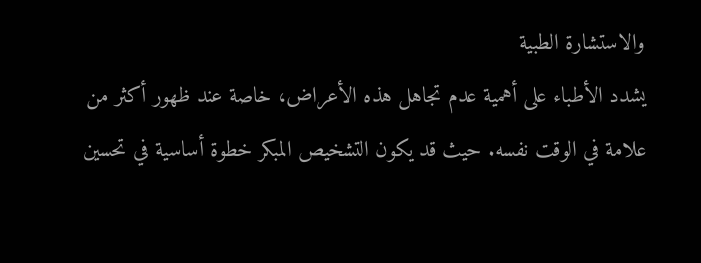والاستشارة الطبية
يشدد الأطباء على أهمية عدم تجاهل هذه الأعراض، خاصة عند ظهور أكثر من علامة في الوقت نفسه. حيث قد يكون التشخيص المبكر خطوة أساسية في تحسين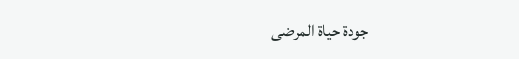جودة حياة المرضى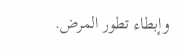وإبطاء تطور المرض.